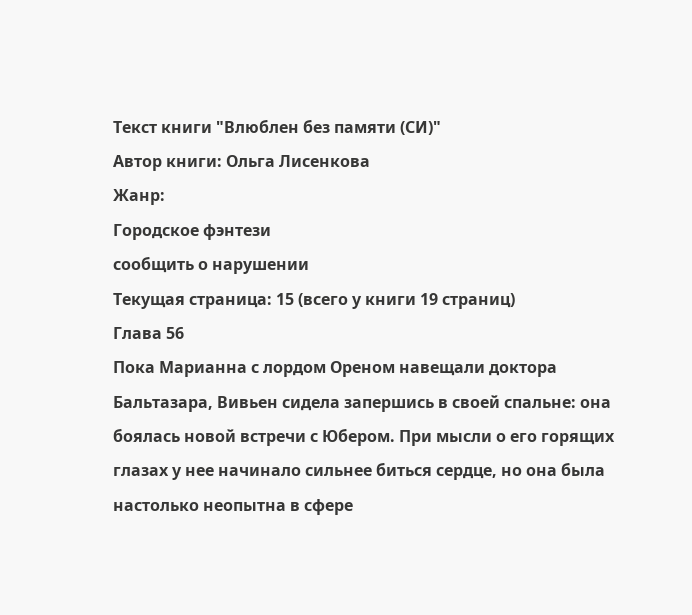Текст книги "Влюблен без памяти (СИ)"
Автор книги: Ольга Лисенкова
Жанр:
Городское фэнтези
сообщить о нарушении
Текущая страница: 15 (всего у книги 19 страниц)
Глава 56
Пока Марианна с лордом Ореном навещали доктора Бальтазара, Вивьен сидела запершись в своей спальне: она боялась новой встречи с Юбером. При мысли о его горящих глазах у нее начинало сильнее биться сердце, но она была настолько неопытна в сфере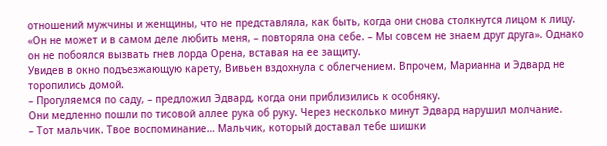отношений мужчины и женщины, что не представляла, как быть, когда они снова столкнутся лицом к лицу. «Он не может и в самом деле любить меня, – повторяла она себе. – Мы совсем не знаем друг друга». Однако он не побоялся вызвать гнев лорда Орена, вставая на ее защиту.
Увидев в окно подъезжающую карету, Вивьен вздохнула с облегчением. Впрочем, Марианна и Эдвард не торопились домой.
– Прогуляемся по саду, – предложил Эдвард, когда они приблизились к особняку.
Они медленно пошли по тисовой аллее рука об руку. Через несколько минут Эдвард нарушил молчание.
– Тот мальчик. Твое воспоминание… Мальчик, который доставал тебе шишки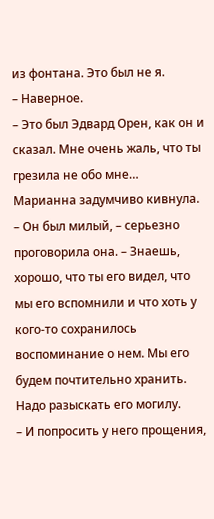из фонтана. Это был не я.
– Наверное.
– Это был Эдвард Орен, как он и сказал. Мне очень жаль, что ты грезила не обо мне…
Марианна задумчиво кивнула.
– Он был милый, – серьезно проговорила она. – Знаешь, хорошо, что ты его видел, что мы его вспомнили и что хоть у кого-то сохранилось воспоминание о нем. Мы его будем почтительно хранить. Надо разыскать его могилу.
– И попросить у него прощения,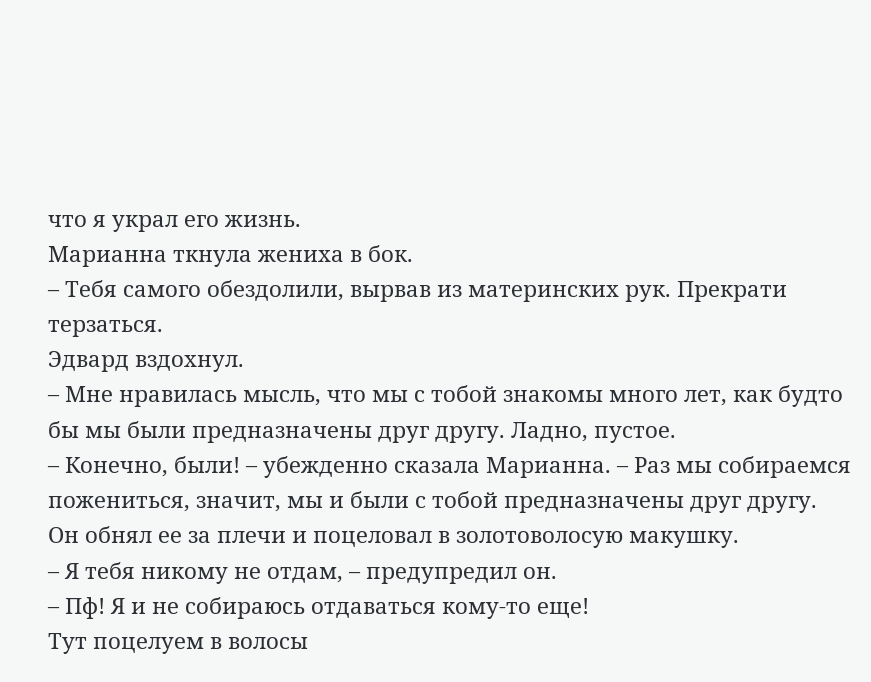что я украл его жизнь.
Марианна ткнула жениха в бок.
– Тебя самого обездолили, вырвав из материнских рук. Прекрати терзаться.
Эдвард вздохнул.
– Мне нравилась мысль, что мы с тобой знакомы много лет, как будто бы мы были предназначены друг другу. Ладно, пустое.
– Конечно, были! – убежденно сказала Марианна. – Раз мы собираемся пожениться, значит, мы и были с тобой предназначены друг другу.
Он обнял ее за плечи и поцеловал в золотоволосую макушку.
– Я тебя никому не отдам, – предупредил он.
– Пф! Я и не собираюсь отдаваться кому-то еще!
Тут поцелуем в волосы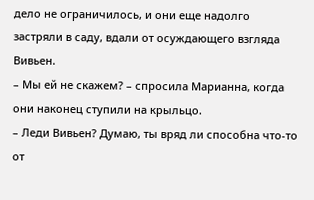дело не ограничилось, и они еще надолго застряли в саду, вдали от осуждающего взгляда Вивьен.
– Мы ей не скажем? – спросила Марианна, когда они наконец ступили на крыльцо.
– Леди Вивьен? Думаю, ты вряд ли способна что-то от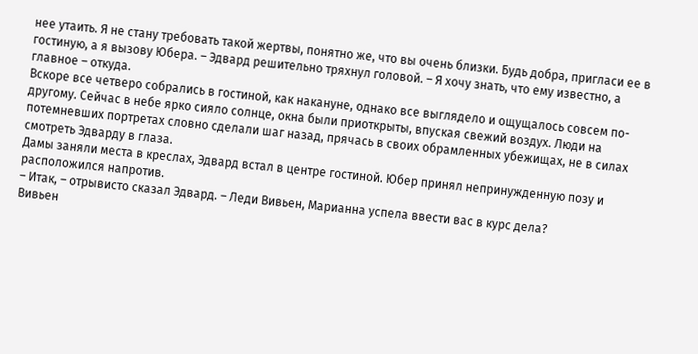нее утаить. Я не стану требовать такой жертвы, понятно же, что вы очень близки. Будь добра, пригласи ее в гостиную, а я вызову Юбера. – Эдвард решительно тряхнул головой. – Я хочу знать, что ему известно, а главное – откуда.
Вскоре все четверо собрались в гостиной, как накануне, однако все выглядело и ощущалось совсем по-другому. Сейчас в небе ярко сияло солнце, окна были приоткрыты, впуская свежий воздух. Люди на потемневших портретах словно сделали шаг назад, прячась в своих обрамленных убежищах, не в силах смотреть Эдварду в глаза.
Дамы заняли места в креслах, Эдвард встал в центре гостиной. Юбер принял непринужденную позу и расположился напротив.
– Итак, – отрывисто сказал Эдвард. – Леди Вивьен, Марианна успела ввести вас в курс дела?
Вивьен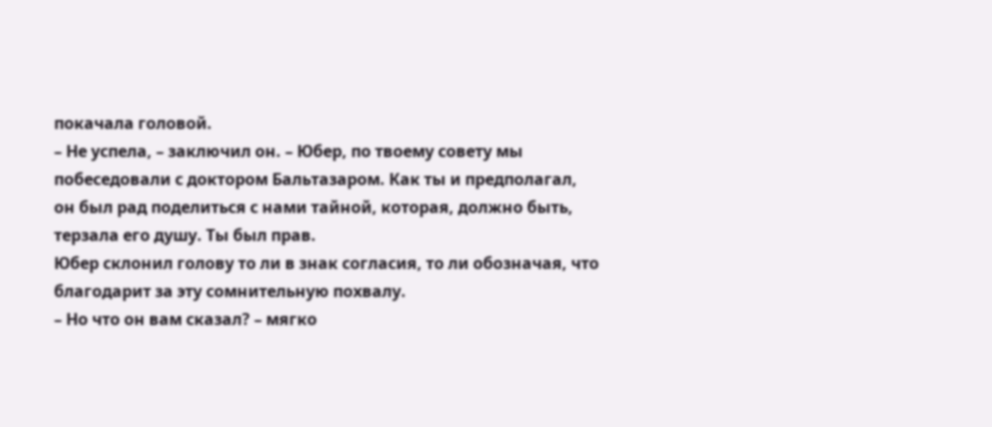покачала головой.
– Не успела, – заключил он. – Юбер, по твоему совету мы побеседовали с доктором Бальтазаром. Как ты и предполагал, он был рад поделиться с нами тайной, которая, должно быть, терзала его душу. Ты был прав.
Юбер склонил голову то ли в знак согласия, то ли обозначая, что благодарит за эту сомнительную похвалу.
– Но что он вам сказал? – мягко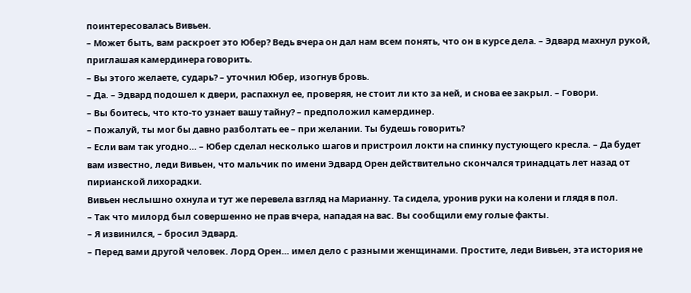поинтересовалась Вивьен.
– Может быть, вам раскроет это Юбер? Ведь вчера он дал нам всем понять, что он в курсе дела. – Эдвард махнул рукой, приглашая камердинера говорить.
– Вы этого желаете, сударь? – уточнил Юбер, изогнув бровь.
– Да. – Эдвард подошел к двери, распахнул ее, проверяя, не стоит ли кто за ней, и снова ее закрыл. – Говори.
– Вы боитесь, что кто-то узнает вашу тайну? – предположил камердинер.
– Пожалуй, ты мог бы давно разболтать ее – при желании. Ты будешь говорить?
– Если вам так угодно… – Юбер сделал несколько шагов и пристроил локти на спинку пустующего кресла. – Да будет вам известно, леди Вивьен, что мальчик по имени Эдвард Орен действительно скончался тринадцать лет назад от пирианской лихорадки.
Вивьен неслышно охнула и тут же перевела взгляд на Марианну. Та сидела, уронив руки на колени и глядя в пол.
– Так что милорд был совершенно не прав вчера, нападая на вас. Вы сообщили ему голые факты.
– Я извинился, – бросил Эдвард.
– Перед вами другой человек. Лорд Орен… имел дело с разными женщинами. Простите, леди Вивьен, эта история не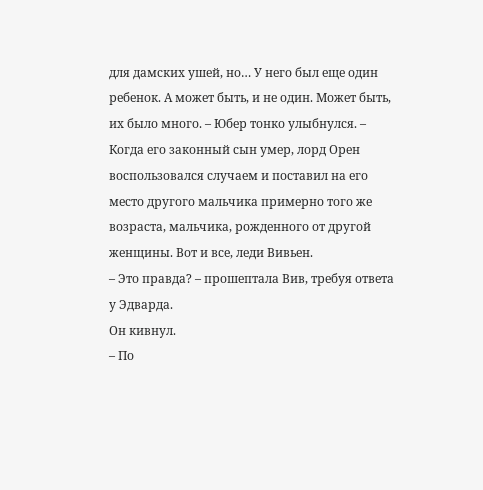для дамских ушей, но… У него был еще один ребенок. А может быть, и не один. Может быть, их было много. – Юбер тонко улыбнулся. – Когда его законный сын умер, лорд Орен воспользовался случаем и поставил на его место другого мальчика примерно того же возраста, мальчика, рожденного от другой женщины. Вот и все, леди Вивьен.
– Это правда? – прошептала Вив, требуя ответа у Эдварда.
Он кивнул.
– По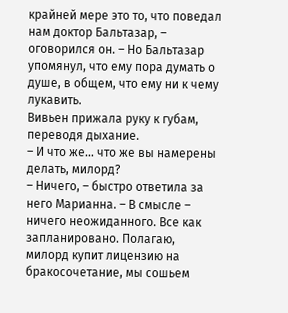крайней мере это то, что поведал нам доктор Бальтазар, – оговорился он. – Но Бальтазар упомянул, что ему пора думать о душе, в общем, что ему ни к чему лукавить.
Вивьен прижала руку к губам, переводя дыхание.
– И что же… что же вы намерены делать, милорд?
– Ничего, – быстро ответила за него Марианна. – В смысле – ничего неожиданного. Все как запланировано. Полагаю, милорд купит лицензию на бракосочетание, мы сошьем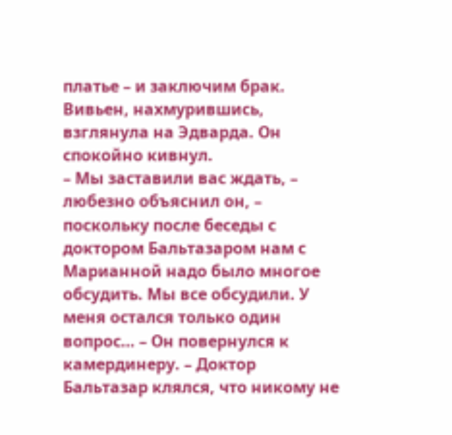платье – и заключим брак.
Вивьен, нахмурившись, взглянула на Эдварда. Он спокойно кивнул.
– Мы заставили вас ждать, – любезно объяснил он, – поскольку после беседы с доктором Бальтазаром нам с Марианной надо было многое обсудить. Мы все обсудили. У меня остался только один вопрос… – Он повернулся к камердинеру. – Доктор Бальтазар клялся, что никому не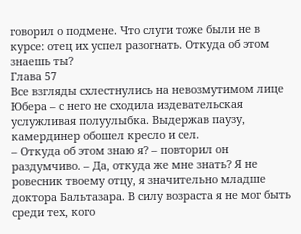говорил о подмене. Что слуги тоже были не в курсе: отец их успел разогнать. Откуда об этом знаешь ты?
Глава 57
Все взгляды схлестнулись на невозмутимом лице Юбера – с него не сходила издевательская услужливая полуулыбка. Выдержав паузу, камердинер обошел кресло и сел.
– Откуда об этом знаю я? – повторил он раздумчиво. – Да, откуда же мне знать? Я не ровесник твоему отцу, я значительно младше доктора Бальтазара. В силу возраста я не мог быть среди тех, кого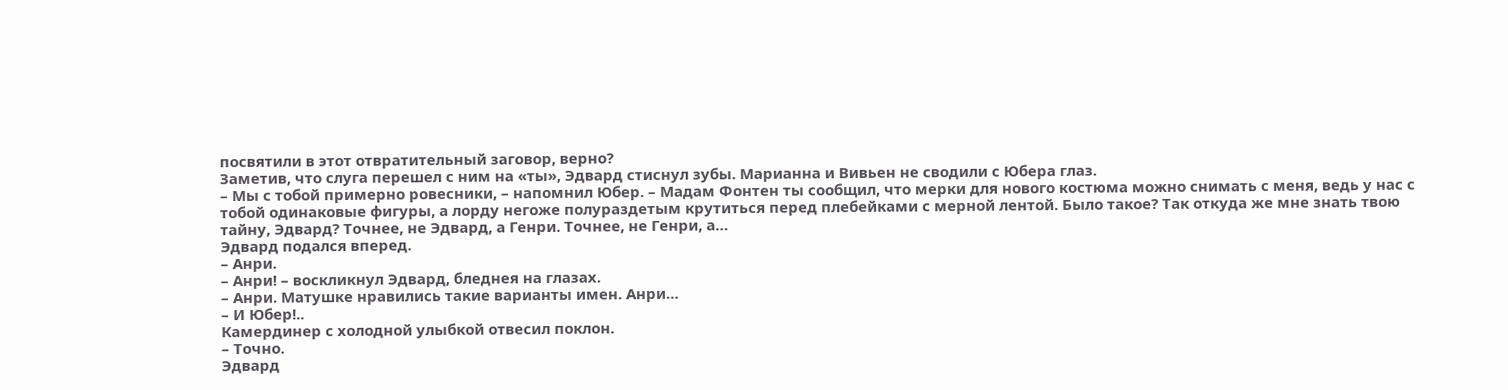посвятили в этот отвратительный заговор, верно?
Заметив, что слуга перешел с ним на «ты», Эдвард стиснул зубы. Марианна и Вивьен не сводили с Юбера глаз.
– Мы с тобой примерно ровесники, – напомнил Юбер. – Мадам Фонтен ты сообщил, что мерки для нового костюма можно снимать с меня, ведь у нас с тобой одинаковые фигуры, а лорду негоже полураздетым крутиться перед плебейками с мерной лентой. Было такое? Так откуда же мне знать твою тайну, Эдвард? Точнее, не Эдвард, а Генри. Точнее, не Генри, а…
Эдвард подался вперед.
– Анри.
– Анри! – воскликнул Эдвард, бледнея на глазах.
– Анри. Матушке нравились такие варианты имен. Анри…
– И Юбер!..
Камердинер с холодной улыбкой отвесил поклон.
– Точно.
Эдвард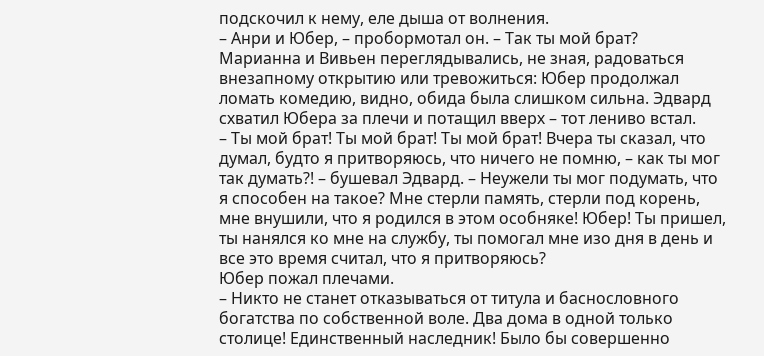подскочил к нему, еле дыша от волнения.
– Анри и Юбер, – пробормотал он. – Так ты мой брат?
Марианна и Вивьен переглядывались, не зная, радоваться внезапному открытию или тревожиться: Юбер продолжал ломать комедию, видно, обида была слишком сильна. Эдвард схватил Юбера за плечи и потащил вверх – тот лениво встал.
– Ты мой брат! Ты мой брат! Ты мой брат! Вчера ты сказал, что думал, будто я притворяюсь, что ничего не помню, – как ты мог так думать?! – бушевал Эдвард. – Неужели ты мог подумать, что я способен на такое? Мне стерли память, стерли под корень, мне внушили, что я родился в этом особняке! Юбер! Ты пришел, ты нанялся ко мне на службу, ты помогал мне изо дня в день и все это время считал, что я притворяюсь?
Юбер пожал плечами.
– Никто не станет отказываться от титула и баснословного богатства по собственной воле. Два дома в одной только столице! Единственный наследник! Было бы совершенно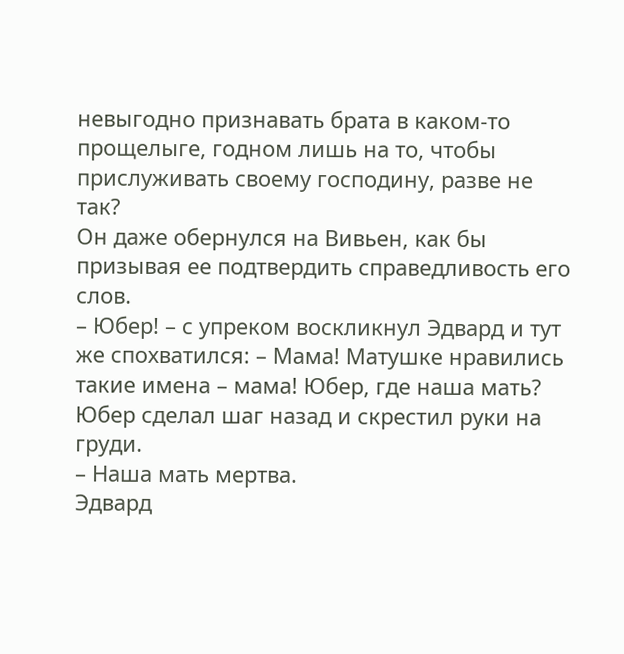невыгодно признавать брата в каком-то прощелыге, годном лишь на то, чтобы прислуживать своему господину, разве не так?
Он даже обернулся на Вивьен, как бы призывая ее подтвердить справедливость его слов.
– Юбер! – с упреком воскликнул Эдвард и тут же спохватился: – Мама! Матушке нравились такие имена – мама! Юбер, где наша мать?
Юбер сделал шаг назад и скрестил руки на груди.
– Наша мать мертва.
Эдвард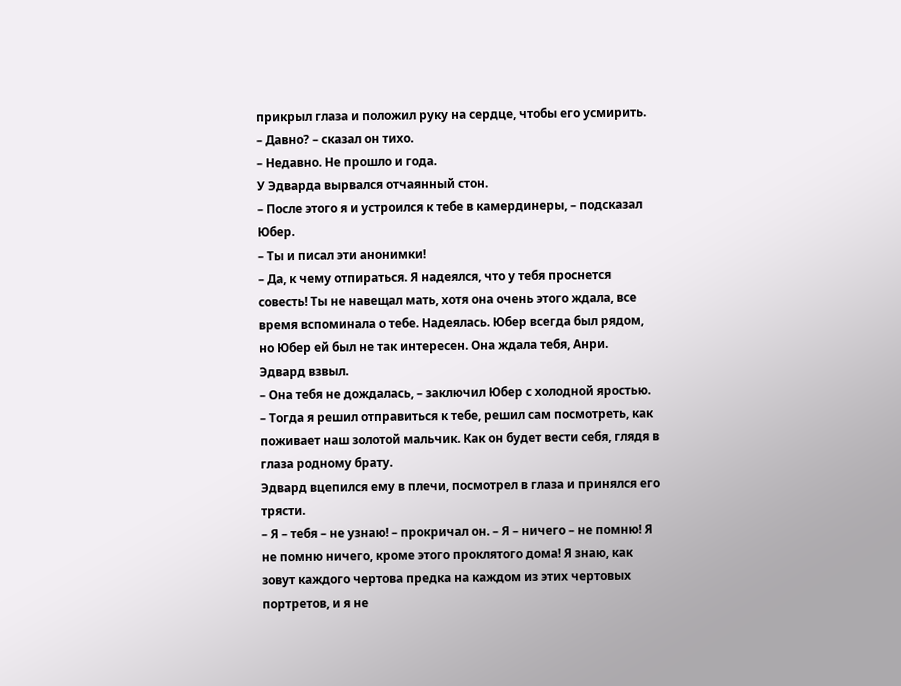прикрыл глаза и положил руку на сердце, чтобы его усмирить.
– Давно? – сказал он тихо.
– Недавно. Не прошло и года.
У Эдварда вырвался отчаянный стон.
– После этого я и устроился к тебе в камердинеры, – подсказал Юбер.
– Ты и писал эти анонимки!
– Да, к чему отпираться. Я надеялся, что у тебя проснется совесть! Ты не навещал мать, хотя она очень этого ждала, все время вспоминала о тебе. Надеялась. Юбер всегда был рядом, но Юбер ей был не так интересен. Она ждала тебя, Анри.
Эдвард взвыл.
– Она тебя не дождалась, – заключил Юбер с холодной яростью. – Тогда я решил отправиться к тебе, решил сам посмотреть, как поживает наш золотой мальчик. Как он будет вести себя, глядя в глаза родному брату.
Эдвард вцепился ему в плечи, посмотрел в глаза и принялся его трясти.
– Я – тебя – не узнаю! – прокричал он. – Я – ничего – не помню! Я не помню ничего, кроме этого проклятого дома! Я знаю, как зовут каждого чертова предка на каждом из этих чертовых портретов, и я не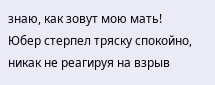знаю, как зовут мою мать!
Юбер стерпел тряску спокойно, никак не реагируя на взрыв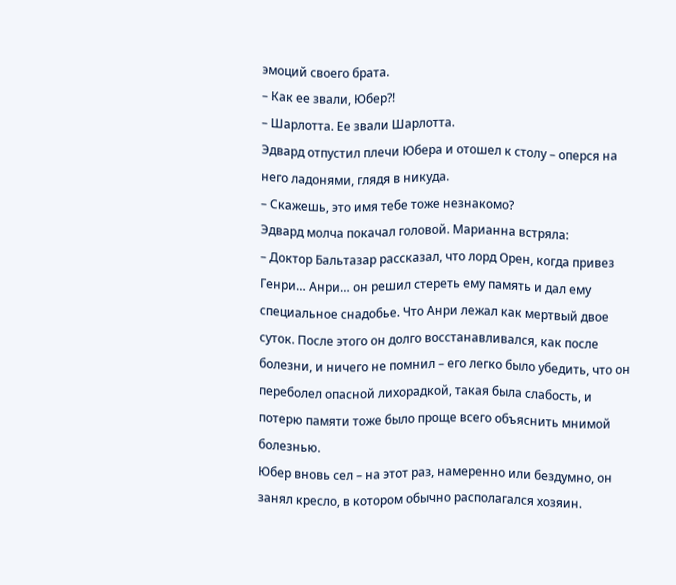эмоций своего брата.
– Как ее звали, Юбер?!
– Шарлотта. Ее звали Шарлотта.
Эдвард отпустил плечи Юбера и отошел к столу – оперся на него ладонями, глядя в никуда.
– Скажешь, это имя тебе тоже незнакомо?
Эдвард молча покачал головой. Марианна встряла:
– Доктор Бальтазар рассказал, что лорд Орен, когда привез Генри… Анри… он решил стереть ему память и дал ему специальное снадобье. Что Анри лежал как мертвый двое суток. После этого он долго восстанавливался, как после болезни, и ничего не помнил – его легко было убедить, что он переболел опасной лихорадкой, такая была слабость, и потерю памяти тоже было проще всего объяснить мнимой болезнью.
Юбер вновь сел – на этот раз, намеренно или бездумно, он занял кресло, в котором обычно располагался хозяин.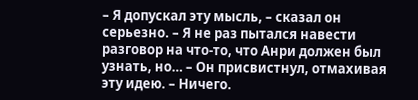– Я допускал эту мысль, – сказал он серьезно. – Я не раз пытался навести разговор на что-то, что Анри должен был узнать, но… – Он присвистнул, отмахивая эту идею. – Ничего.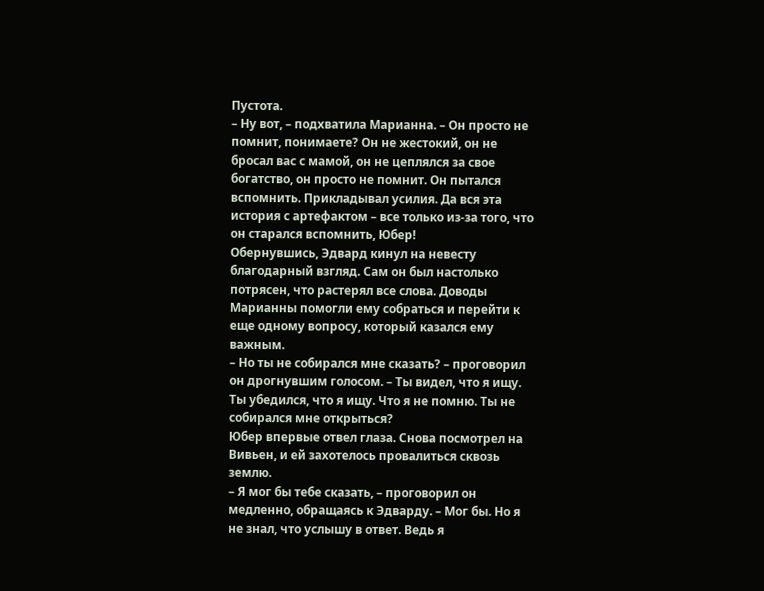Пустота.
– Ну вот, – подхватила Марианна. – Он просто не помнит, понимаете? Он не жестокий, он не бросал вас с мамой, он не цеплялся за свое богатство, он просто не помнит. Он пытался вспомнить. Прикладывал усилия. Да вся эта история с артефактом – все только из-за того, что он старался вспомнить, Юбер!
Обернувшись, Эдвард кинул на невесту благодарный взгляд. Сам он был настолько потрясен, что растерял все слова. Доводы Марианны помогли ему собраться и перейти к еще одному вопросу, который казался ему важным.
– Но ты не собирался мне сказать? – проговорил он дрогнувшим голосом. – Ты видел, что я ищу. Ты убедился, что я ищу. Что я не помню. Ты не собирался мне открыться?
Юбер впервые отвел глаза. Снова посмотрел на Вивьен, и ей захотелось провалиться сквозь землю.
– Я мог бы тебе сказать, – проговорил он медленно, обращаясь к Эдварду. – Мог бы. Но я не знал, что услышу в ответ. Ведь я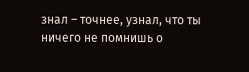знал – точнее, узнал, что ты ничего не помнишь о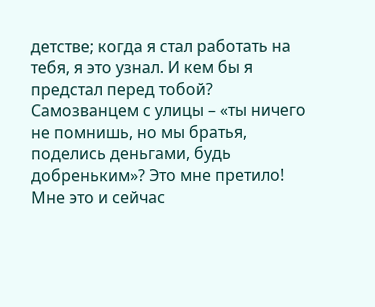детстве; когда я стал работать на тебя, я это узнал. И кем бы я предстал перед тобой? Самозванцем с улицы – «ты ничего не помнишь, но мы братья, поделись деньгами, будь добреньким»? Это мне претило! Мне это и сейчас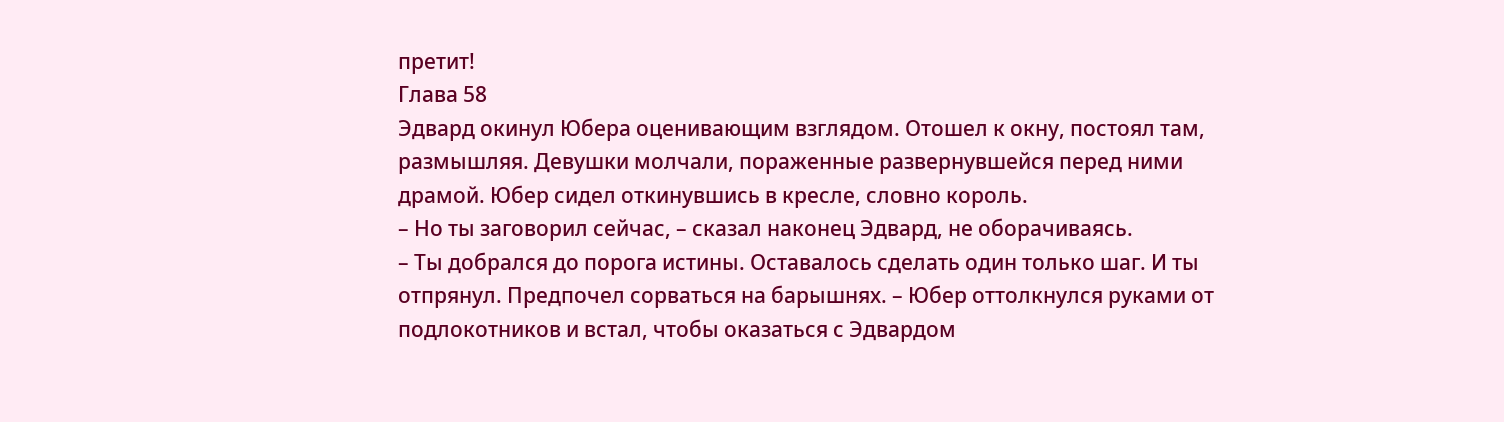претит!
Глава 58
Эдвард окинул Юбера оценивающим взглядом. Отошел к окну, постоял там, размышляя. Девушки молчали, пораженные развернувшейся перед ними драмой. Юбер сидел откинувшись в кресле, словно король.
– Но ты заговорил сейчас, – сказал наконец Эдвард, не оборачиваясь.
– Ты добрался до порога истины. Оставалось сделать один только шаг. И ты отпрянул. Предпочел сорваться на барышнях. – Юбер оттолкнулся руками от подлокотников и встал, чтобы оказаться с Эдвардом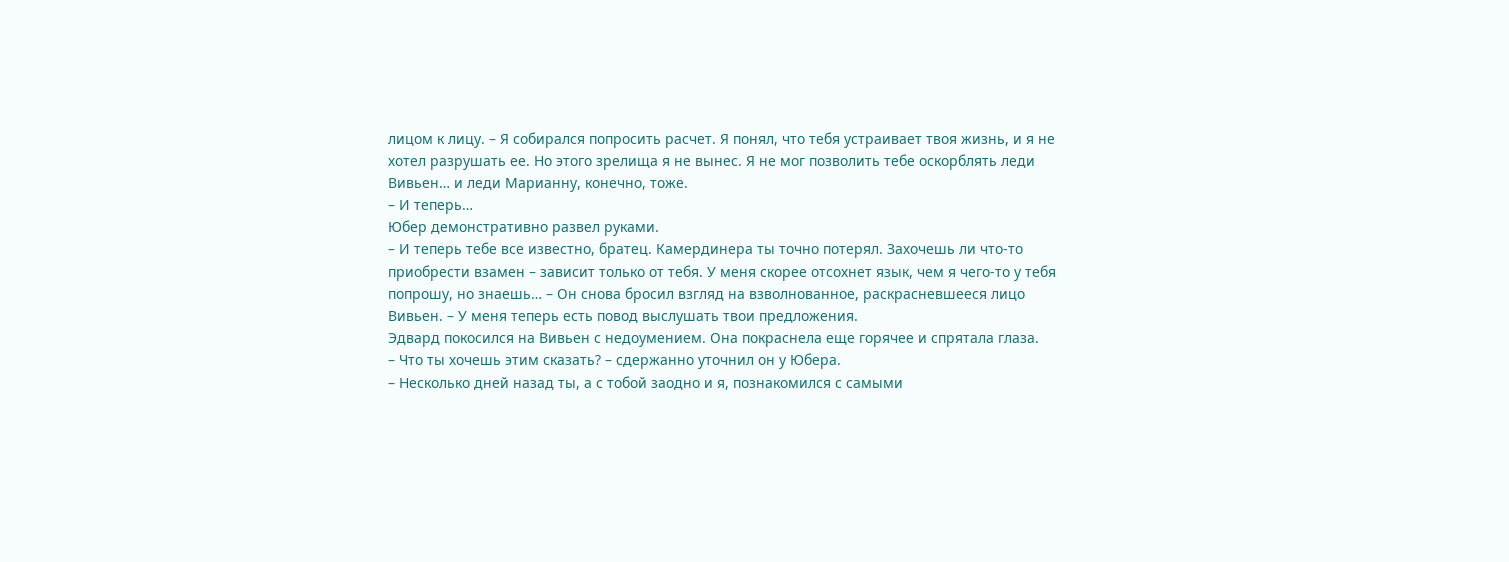лицом к лицу. – Я собирался попросить расчет. Я понял, что тебя устраивает твоя жизнь, и я не хотел разрушать ее. Но этого зрелища я не вынес. Я не мог позволить тебе оскорблять леди Вивьен… и леди Марианну, конечно, тоже.
– И теперь…
Юбер демонстративно развел руками.
– И теперь тебе все известно, братец. Камердинера ты точно потерял. Захочешь ли что-то приобрести взамен – зависит только от тебя. У меня скорее отсохнет язык, чем я чего-то у тебя попрошу, но знаешь… – Он снова бросил взгляд на взволнованное, раскрасневшееся лицо Вивьен. – У меня теперь есть повод выслушать твои предложения.
Эдвард покосился на Вивьен с недоумением. Она покраснела еще горячее и спрятала глаза.
– Что ты хочешь этим сказать? – сдержанно уточнил он у Юбера.
– Несколько дней назад ты, а с тобой заодно и я, познакомился с самыми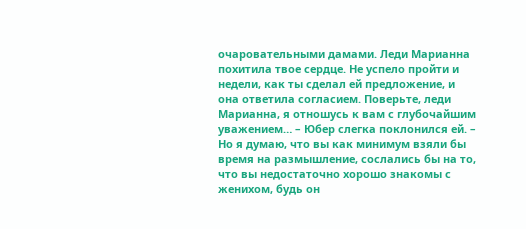очаровательными дамами. Леди Марианна похитила твое сердце. Не успело пройти и недели, как ты сделал ей предложение, и она ответила согласием. Поверьте, леди Марианна, я отношусь к вам с глубочайшим уважением… – Юбер слегка поклонился ей. – Но я думаю, что вы как минимум взяли бы время на размышление, сослались бы на то, что вы недостаточно хорошо знакомы с женихом, будь он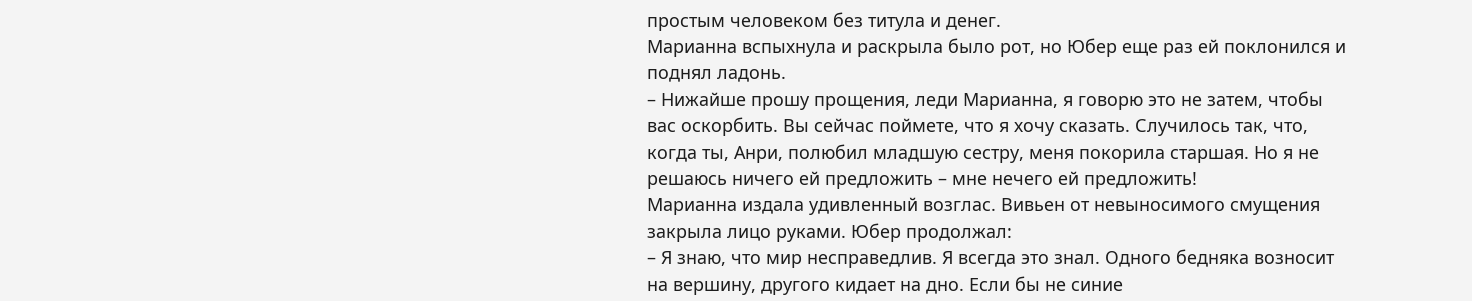простым человеком без титула и денег.
Марианна вспыхнула и раскрыла было рот, но Юбер еще раз ей поклонился и поднял ладонь.
– Нижайше прошу прощения, леди Марианна, я говорю это не затем, чтобы вас оскорбить. Вы сейчас поймете, что я хочу сказать. Случилось так, что, когда ты, Анри, полюбил младшую сестру, меня покорила старшая. Но я не решаюсь ничего ей предложить – мне нечего ей предложить!
Марианна издала удивленный возглас. Вивьен от невыносимого смущения закрыла лицо руками. Юбер продолжал:
– Я знаю, что мир несправедлив. Я всегда это знал. Одного бедняка возносит на вершину, другого кидает на дно. Если бы не синие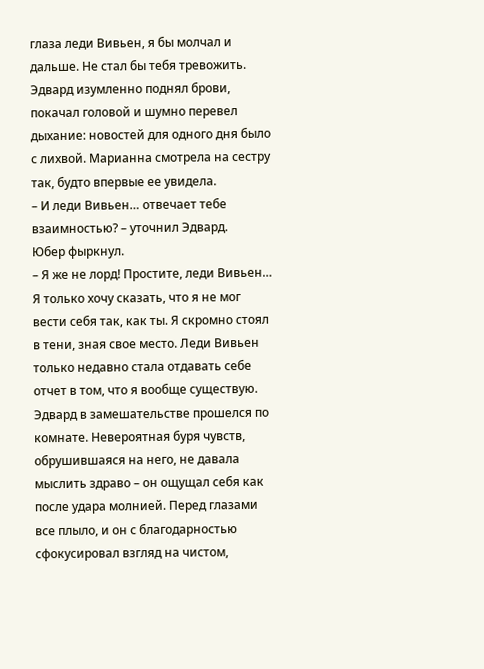глаза леди Вивьен, я бы молчал и дальше. Не стал бы тебя тревожить.
Эдвард изумленно поднял брови, покачал головой и шумно перевел дыхание: новостей для одного дня было с лихвой. Марианна смотрела на сестру так, будто впервые ее увидела.
– И леди Вивьен… отвечает тебе взаимностью? – уточнил Эдвард.
Юбер фыркнул.
– Я же не лорд! Простите, леди Вивьен… Я только хочу сказать, что я не мог вести себя так, как ты. Я скромно стоял в тени, зная свое место. Леди Вивьен только недавно стала отдавать себе отчет в том, что я вообще существую.
Эдвард в замешательстве прошелся по комнате. Невероятная буря чувств, обрушившаяся на него, не давала мыслить здраво – он ощущал себя как после удара молнией. Перед глазами все плыло, и он с благодарностью сфокусировал взгляд на чистом,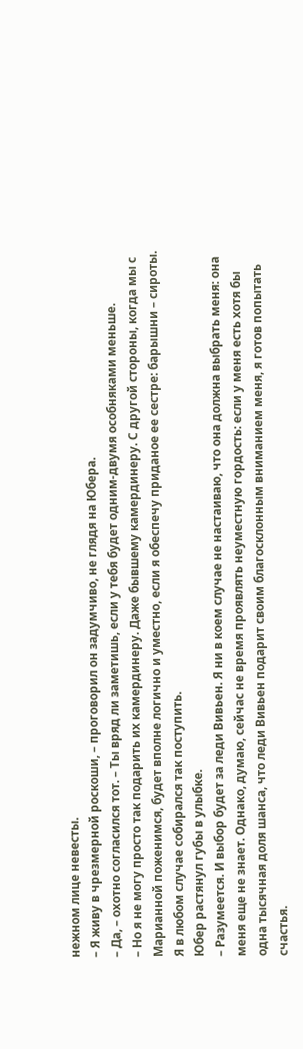нежном лице невесты.
– Я живу в чрезмерной роскоши, – проговорил он задумчиво, не глядя на Юбера.
– Да, – охотно согласился тот. – Ты вряд ли заметишь, если у тебя будет одним-двумя особняками меньше.
– Но я не могу просто так подарить их камердинеру. Даже бывшему камердинеру. С другой стороны, когда мы с Марианной поженимся, будет вполне логично и уместно, если я обеспечу приданое ее сестре: барышни – сироты. Я в любом случае собирался так поступить.
Юбер растянул губы в улыбке.
– Разумеется. И выбор будет за леди Вивьен. Я ни в коем случае не настаиваю, что она должна выбрать меня: она меня еще не знает. Однако, думаю, сейчас не время проявлять неуместную гордость: если у меня есть хотя бы одна тысячная доля шанса, что леди Вивьен подарит своим благосклонным вниманием меня, я готов попытать счастья.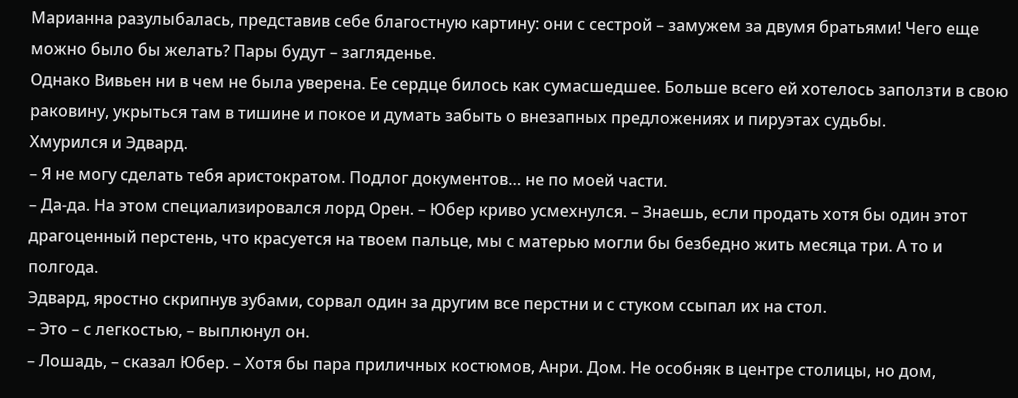Марианна разулыбалась, представив себе благостную картину: они с сестрой – замужем за двумя братьями! Чего еще можно было бы желать? Пары будут – загляденье.
Однако Вивьен ни в чем не была уверена. Ее сердце билось как сумасшедшее. Больше всего ей хотелось заползти в свою раковину, укрыться там в тишине и покое и думать забыть о внезапных предложениях и пируэтах судьбы.
Хмурился и Эдвард.
– Я не могу сделать тебя аристократом. Подлог документов… не по моей части.
– Да-да. На этом специализировался лорд Орен. – Юбер криво усмехнулся. – Знаешь, если продать хотя бы один этот драгоценный перстень, что красуется на твоем пальце, мы с матерью могли бы безбедно жить месяца три. А то и полгода.
Эдвард, яростно скрипнув зубами, сорвал один за другим все перстни и с стуком ссыпал их на стол.
– Это – с легкостью, – выплюнул он.
– Лошадь, – сказал Юбер. – Хотя бы пара приличных костюмов, Анри. Дом. Не особняк в центре столицы, но дом,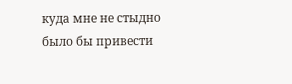куда мне не стыдно было бы привести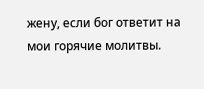жену, если бог ответит на мои горячие молитвы.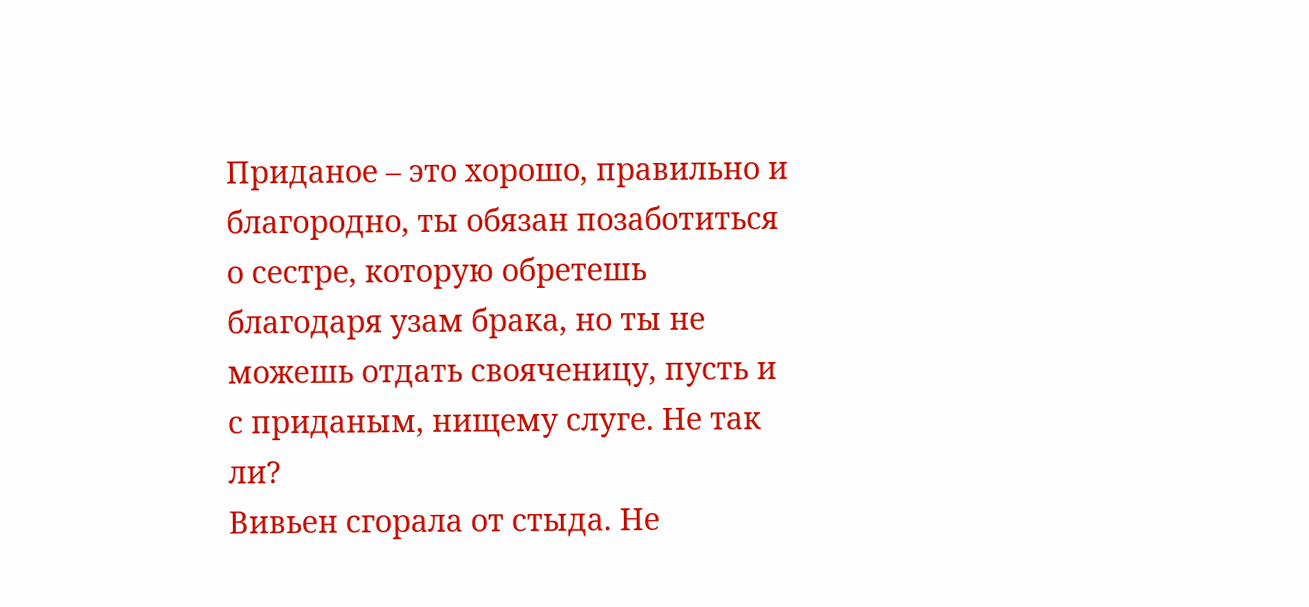Приданое – это хорошо, правильно и благородно, ты обязан позаботиться о сестре, которую обретешь благодаря узам брака, но ты не можешь отдать свояченицу, пусть и с приданым, нищему слуге. Не так ли?
Вивьен сгорала от стыда. Не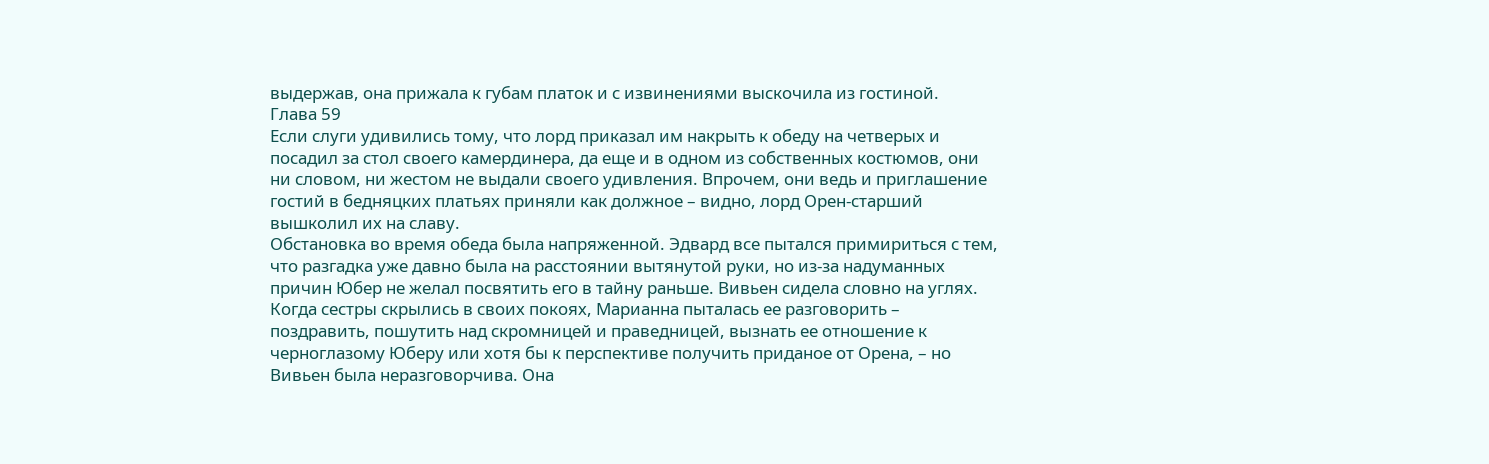выдержав, она прижала к губам платок и с извинениями выскочила из гостиной.
Глава 59
Если слуги удивились тому, что лорд приказал им накрыть к обеду на четверых и посадил за стол своего камердинера, да еще и в одном из собственных костюмов, они ни словом, ни жестом не выдали своего удивления. Впрочем, они ведь и приглашение гостий в бедняцких платьях приняли как должное – видно, лорд Орен-старший вышколил их на славу.
Обстановка во время обеда была напряженной. Эдвард все пытался примириться с тем, что разгадка уже давно была на расстоянии вытянутой руки, но из-за надуманных причин Юбер не желал посвятить его в тайну раньше. Вивьен сидела словно на углях. Когда сестры скрылись в своих покоях, Марианна пыталась ее разговорить – поздравить, пошутить над скромницей и праведницей, вызнать ее отношение к черноглазому Юберу или хотя бы к перспективе получить приданое от Орена, – но Вивьен была неразговорчива. Она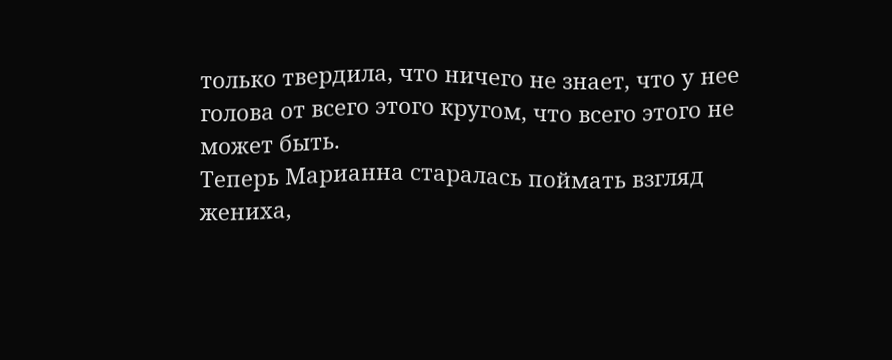только твердила, что ничего не знает, что у нее голова от всего этого кругом, что всего этого не может быть.
Теперь Марианна старалась поймать взгляд жениха,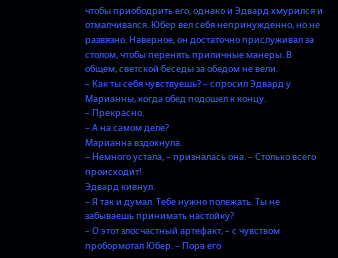чтобы приободрить его, однако и Эдвард хмурился и отмалчивался. Юбер вел себя непринужденно, но не развязно. Наверное, он достаточно прислуживал за столом, чтобы перенять приличные манеры. В общем, светской беседы за обедом не вели.
– Как ты себя чувствуешь? – спросил Эдвард у Марианны, когда обед подошел к концу.
– Прекрасно.
– А на самом деле?
Марианна вздохнула.
– Немного устала, – призналась она. – Столько всего происходит!
Эдвард кивнул.
– Я так и думал. Тебе нужно полежать. Ты не забываешь принимать настойку?
– О этот злосчастный артефакт, – с чувством пробормотал Юбер. – Пора его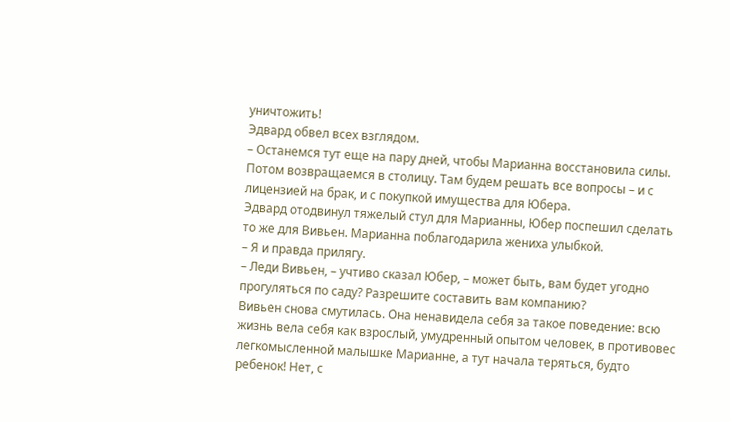уничтожить!
Эдвард обвел всех взглядом.
– Останемся тут еще на пару дней, чтобы Марианна восстановила силы. Потом возвращаемся в столицу. Там будем решать все вопросы – и с лицензией на брак, и с покупкой имущества для Юбера.
Эдвард отодвинул тяжелый стул для Марианны, Юбер поспешил сделать то же для Вивьен. Марианна поблагодарила жениха улыбкой.
– Я и правда прилягу.
– Леди Вивьен, – учтиво сказал Юбер, – может быть, вам будет угодно прогуляться по саду? Разрешите составить вам компанию?
Вивьен снова смутилась. Она ненавидела себя за такое поведение: всю жизнь вела себя как взрослый, умудренный опытом человек, в противовес легкомысленной малышке Марианне, а тут начала теряться, будто ребенок! Нет, с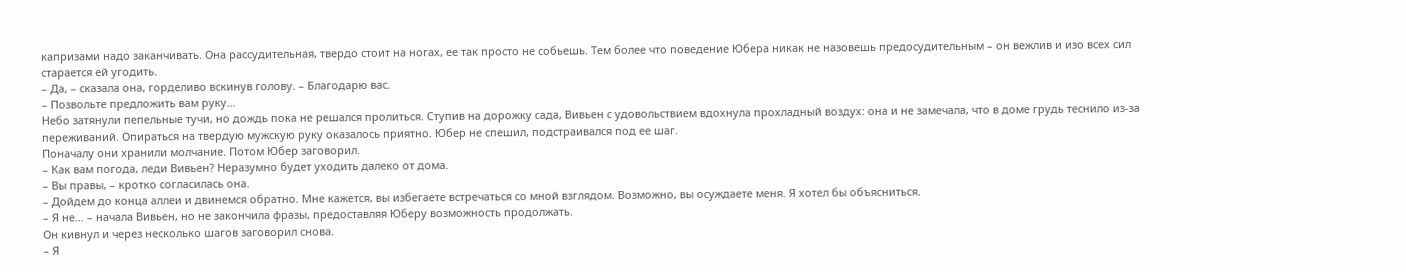капризами надо заканчивать. Она рассудительная, твердо стоит на ногах, ее так просто не собьешь. Тем более что поведение Юбера никак не назовешь предосудительным – он вежлив и изо всех сил старается ей угодить.
– Да, – сказала она, горделиво вскинув голову. – Благодарю вас.
– Позвольте предложить вам руку…
Небо затянули пепельные тучи, но дождь пока не решался пролиться. Ступив на дорожку сада, Вивьен с удовольствием вдохнула прохладный воздух: она и не замечала, что в доме грудь теснило из-за переживаний. Опираться на твердую мужскую руку оказалось приятно. Юбер не спешил, подстраивался под ее шаг.
Поначалу они хранили молчание. Потом Юбер заговорил.
– Как вам погода, леди Вивьен? Неразумно будет уходить далеко от дома.
– Вы правы, – кротко согласилась она.
– Дойдем до конца аллеи и двинемся обратно. Мне кажется, вы избегаете встречаться со мной взглядом. Возможно, вы осуждаете меня. Я хотел бы объясниться.
– Я не… – начала Вивьен, но не закончила фразы, предоставляя Юберу возможность продолжать.
Он кивнул и через несколько шагов заговорил снова.
– Я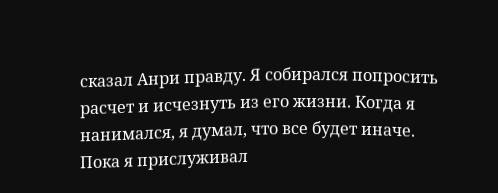сказал Анри правду. Я собирался попросить расчет и исчезнуть из его жизни. Когда я нанимался, я думал, что все будет иначе. Пока я прислуживал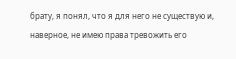брату, я понял, что я для него не существую и, наверное, не имею права тревожить его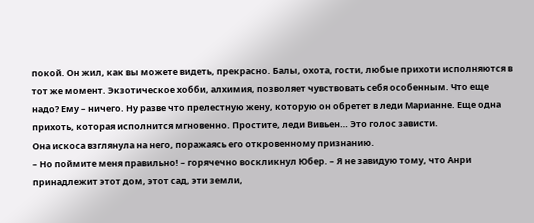покой. Он жил, как вы можете видеть, прекрасно. Балы, охота, гости, любые прихоти исполняются в тот же момент. Экзотическое хобби, алхимия, позволяет чувствовать себя особенным. Что еще надо? Ему – ничего. Ну разве что прелестную жену, которую он обретет в леди Марианне. Еще одна прихоть, которая исполнится мгновенно. Простите, леди Вивьен… Это голос зависти.
Она искоса взглянула на него, поражаясь его откровенному признанию.
– Но поймите меня правильно! – горячечно воскликнул Юбер. – Я не завидую тому, что Анри принадлежит этот дом, этот сад, эти земли,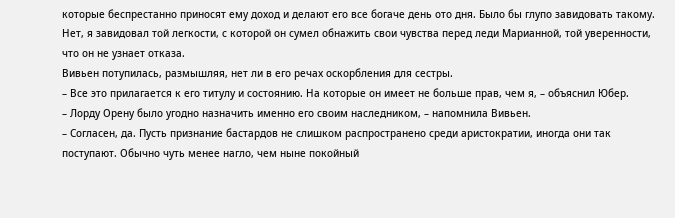которые беспрестанно приносят ему доход и делают его все богаче день ото дня. Было бы глупо завидовать такому. Нет, я завидовал той легкости, с которой он сумел обнажить свои чувства перед леди Марианной, той уверенности, что он не узнает отказа.
Вивьен потупилась, размышляя, нет ли в его речах оскорбления для сестры.
– Все это прилагается к его титулу и состоянию. На которые он имеет не больше прав, чем я, – объяснил Юбер.
– Лорду Орену было угодно назначить именно его своим наследником, – напомнила Вивьен.
– Согласен, да. Пусть признание бастардов не слишком распространено среди аристократии, иногда они так поступают. Обычно чуть менее нагло, чем ныне покойный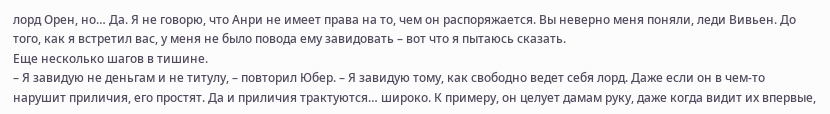лорд Орен, но… Да. Я не говорю, что Анри не имеет права на то, чем он распоряжается. Вы неверно меня поняли, леди Вивьен. До того, как я встретил вас, у меня не было повода ему завидовать – вот что я пытаюсь сказать.
Еще несколько шагов в тишине.
– Я завидую не деньгам и не титулу, – повторил Юбер. – Я завидую тому, как свободно ведет себя лорд. Даже если он в чем-то нарушит приличия, его простят. Да и приличия трактуются… широко. К примеру, он целует дамам руку, даже когда видит их впервые,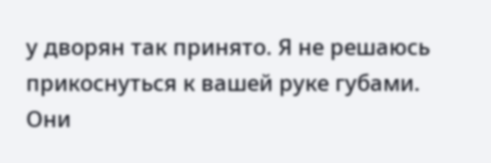у дворян так принято. Я не решаюсь прикоснуться к вашей руке губами.
Они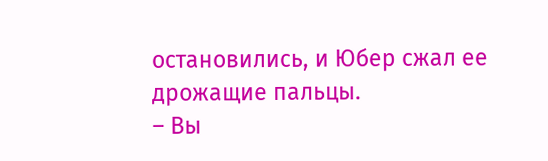остановились, и Юбер сжал ее дрожащие пальцы.
– Вы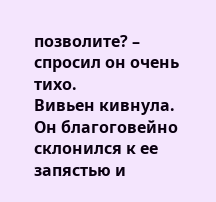позволите? – спросил он очень тихо.
Вивьен кивнула. Он благоговейно склонился к ее запястью и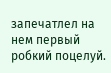запечатлел на нем первый робкий поцелуй.